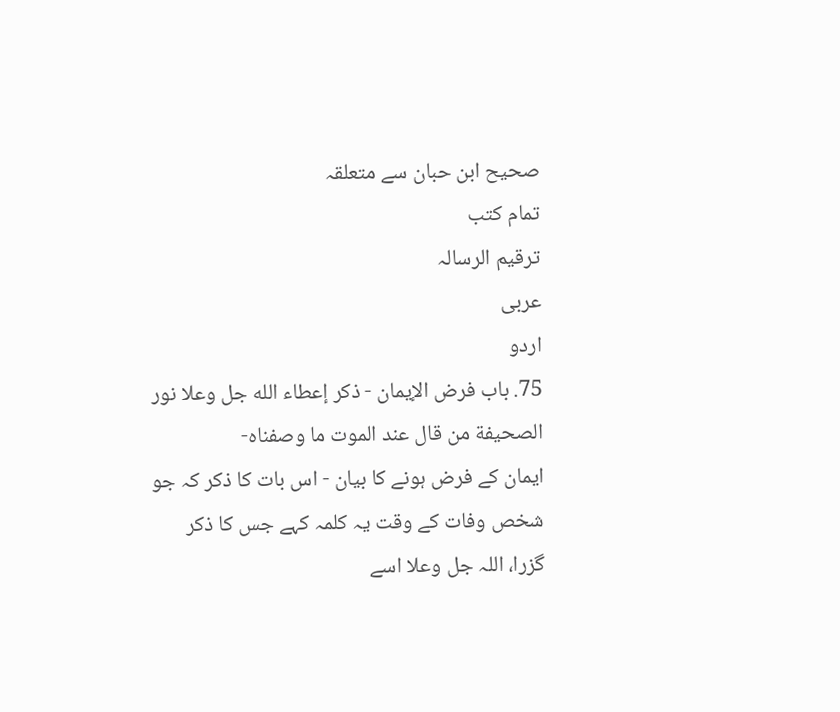صحیح ابن حبان سے متعلقہ
تمام کتب
ترقيم الرسالہ
عربی
اردو
75. باب فرض الإيمان - ذكر إعطاء الله جل وعلا نور الصحيفة من قال عند الموت ما وصفناه-
ایمان کے فرض ہونے کا بیان - اس بات کا ذکر کہ جو شخص وفات کے وقت یہ کلمہ کہے جس کا ذکر گزرا، اللہ جل وعلا اسے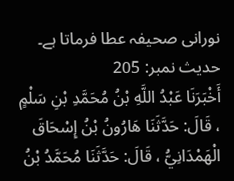نورانی صحیفہ عطا فرماتا ہے۔
حدیث نمبر: 205
أَخْبَرَنَا عَبْدُ اللَّهِ بْنُ مُحَمَّدِ بْنِ سَلْمٍ ، قَالَ: حَدَّثَنَا هَارُونُ بْنُ إِسْحَاقَ الْهَمْدَانِيُّ ، قَالَ: حَدَّثَنَا مُحَمَّدُ بْنُ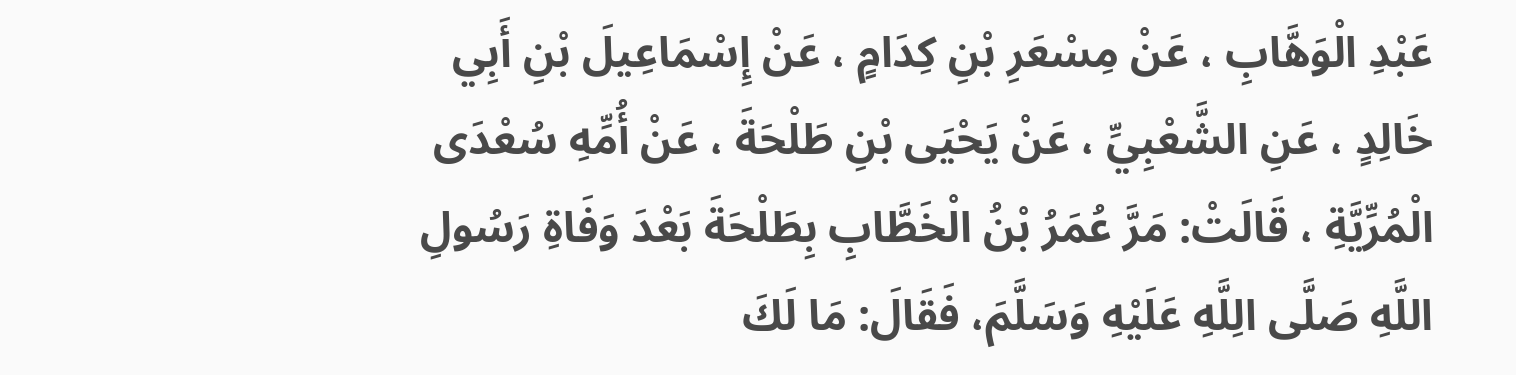عَبْدِ الْوَهَّابِ ، عَنْ مِسْعَرِ بْنِ كِدَامٍ ، عَنْ إِسْمَاعِيلَ بْنِ أَبِي خَالِدٍ ، عَنِ الشَّعْبِيِّ ، عَنْ يَحْيَى بْنِ طَلْحَةَ ، عَنْ أُمِّهِ سُعْدَى الْمُرِّيَّةِ ، قَالَتْ: مَرَّ عُمَرُ بْنُ الْخَطَّابِ بِطَلْحَةَ بَعْدَ وَفَاةِ رَسُولِ اللَّهِ صَلَّى الِلَّهِ عَلَيْهِ وَسَلَّمَ، فَقَالَ: مَا لَكَ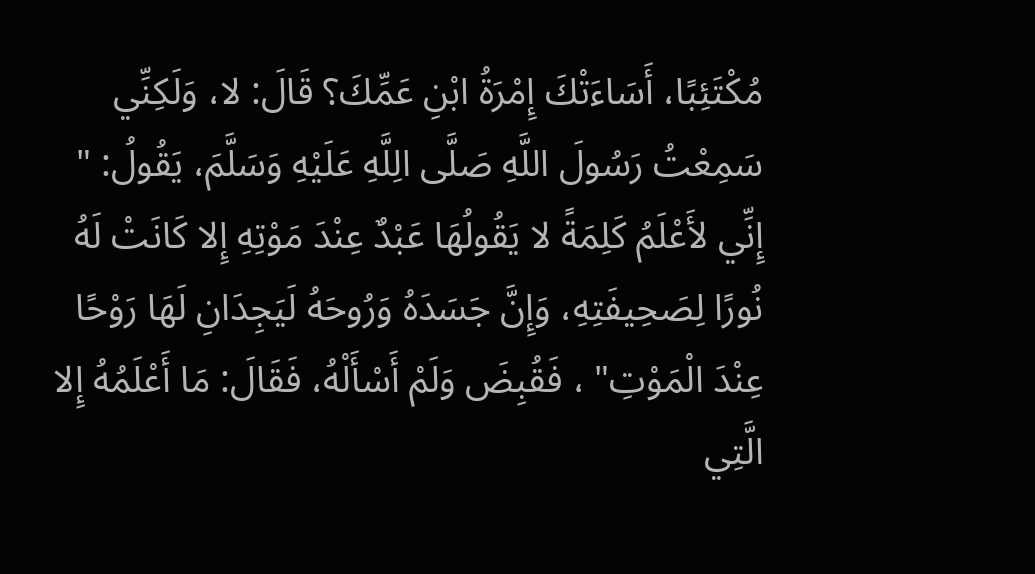مُكْتَئِبًا، أَسَاءَتْكَ إِمْرَةُ ابْنِ عَمِّكَ؟ قَالَ: لا، وَلَكِنِّي سَمِعْتُ رَسُولَ اللَّهِ صَلَّى الِلَّهِ عَلَيْهِ وَسَلَّمَ، يَقُولُ: " إِنِّي لأَعْلَمُ كَلِمَةً لا يَقُولُهَا عَبْدٌ عِنْدَ مَوْتِهِ إِلا كَانَتْ لَهُ نُورًا لِصَحِيفَتِهِ، وَإِنَّ جَسَدَهُ وَرُوحَهُ لَيَجِدَانِ لَهَا رَوْحًا عِنْدَ الْمَوْتِ" ، فَقُبِضَ وَلَمْ أَسْأَلْهُ، فَقَالَ: مَا أَعْلَمُهُ إِلا الَّتِي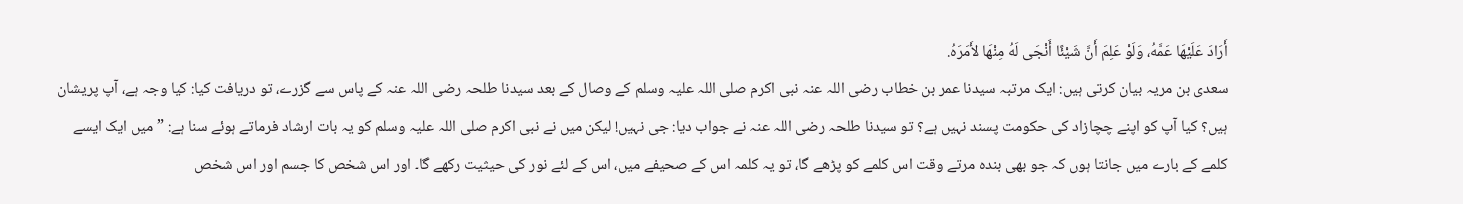أَرَادَ عَلَيْهَا عَمَّهُ، وَلَوْ عَلِمَ أَنَّ شَيْئًا أَنْجَى لَهُ مِنْهَا لأَمَرَهُ.
سعدی بن مریہ بیان کرتی ہیں: ایک مرتبہ سیدنا عمر بن خطاب رضی اللہ عنہ نبی اکرم صلی اللہ علیہ وسلم کے وصال کے بعد سیدنا طلحہ رضی اللہ عنہ کے پاس سے گزرے، تو دریافت کیا: کیا وجہ ہے، آپ پریشان ہیں؟ کیا آپ کو اپنے چچازاد کی حکومت پسند نہیں ہے؟ تو سیدنا طلحہ رضی اللہ عنہ نے جواب دیا: جی نہیں! لیکن میں نے نبی اکرم صلی اللہ علیہ وسلم کو یہ بات ارشاد فرماتے ہوئے سنا ہے: ”میں ایک ایسے کلمے کے بارے میں جانتا ہوں کہ جو بھی بندہ مرتے وقت اس کلمے کو پڑھے گا، تو یہ کلمہ اس کے صحیفے میں، اس کے لئے نور کی حیثیت رکھے گا۔ اور اس شخص کا جسم اور اس شخص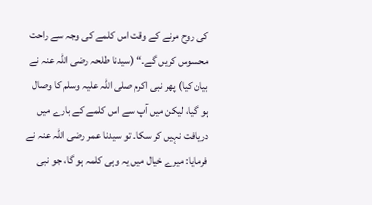کی روح مرنے کے وقت اس کلمے کی وجہ سے راحت محسوس کریں گے۔“ (سیدنا طلحہ رضی اللہ عنہ نے بیان کیا) پھر نبی اکرم صلی اللہ علیہ وسلم کا وصال ہو گیا، لیکن میں آپ سے اس کلمے کے بارے میں دریافت نہیں کر سکا۔ تو سیدنا عمر رضی اللہ عنہ نے فرمایا: میرے خیال میں یہ وہی کلمہ ہو گا، جو نبی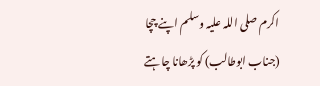اکرم صلی اللہ علیہ وسلم اپنے چچا (جناب ابوطالب) کو پڑھانا چاہتے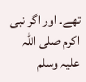تھے۔ اور اگر نبی اکرم صلی اللہ علیہ وسلم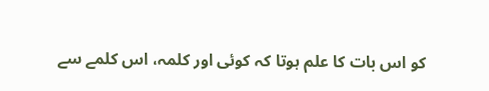کو اس بات کا علم ہوتا کہ کوئی اور کلمہ، اس کلمے سے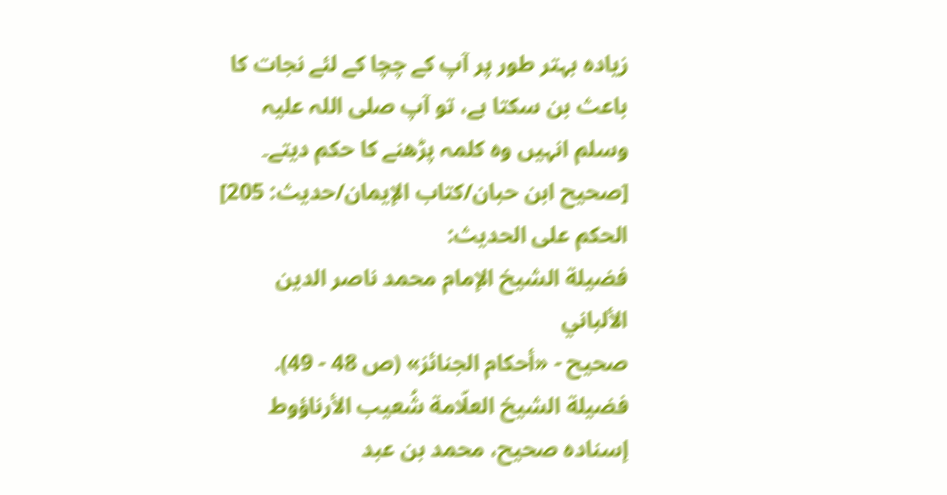زیادہ بہتر طور پر آپ کے چچا کے لئے نجات کا باعث بن سکتا ہے، تو آپ صلی اللہ علیہ وسلم انہیں وہ کلمہ پڑھنے کا حکم دیتے۔ [صحیح ابن حبان/كتاب الإيمان/حدیث: 205]
الحكم على الحديث:
فضيلة الشيخ الإمام محمد ناصر الدين الألباني
صحيح - «أحكام الجنائز» (ص 48 - 49).
فضيلة الشيخ العلّامة شُعيب الأرناؤوط
إسناده صحيح، محمد بن عبد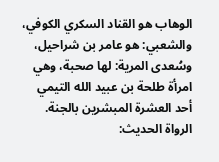الوهاب هو القناد السكري الكوفي، والشعبي: هو عامر بن شراحيل، وسُعدى المرية: لها صحبة، وهي امرأة طلحة بن عبيد الله التيمي أحد العشرة المبشرين بالجنة.
الرواة الحديث: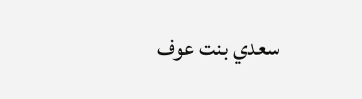سعدي بنت عوف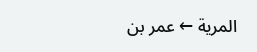المرية ← عمر بن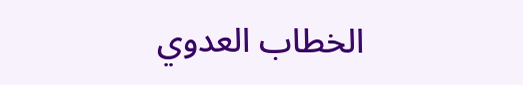الخطاب العدوي